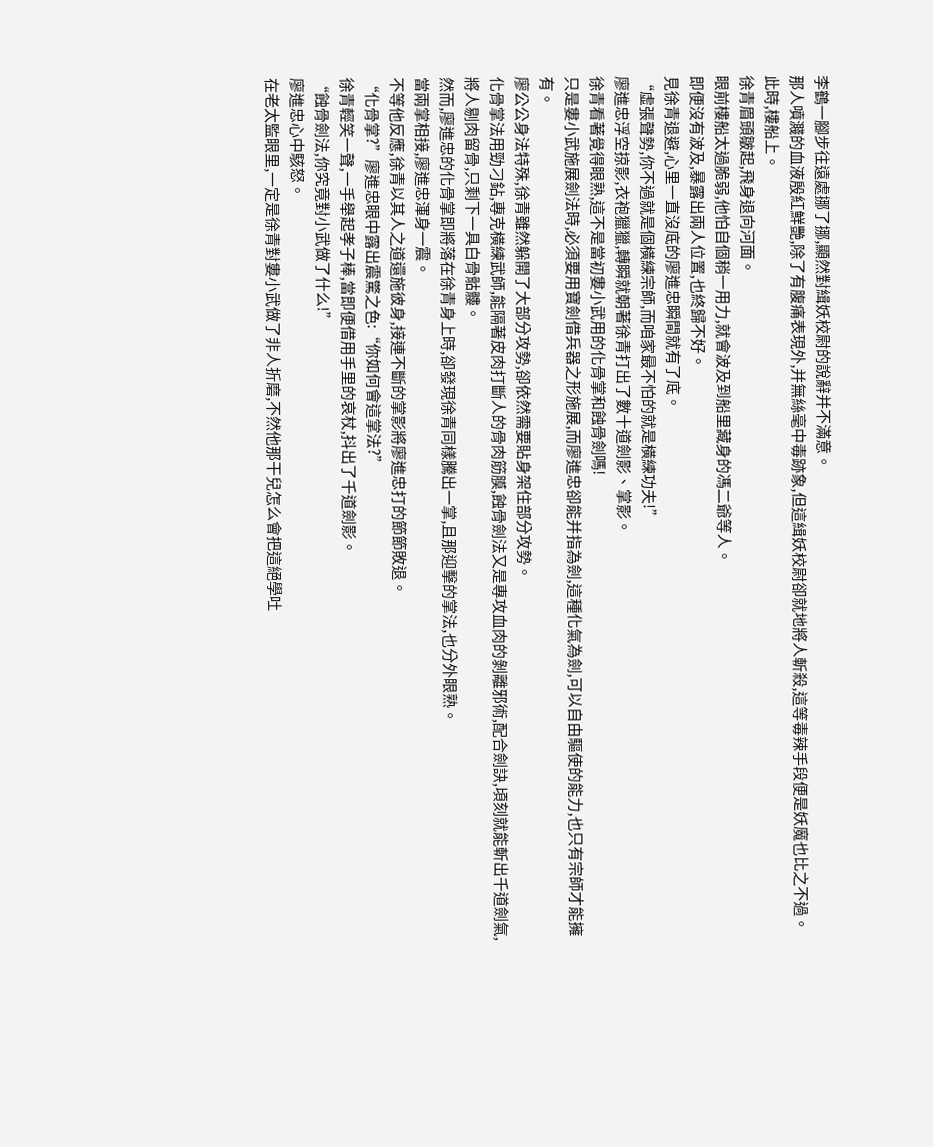李鶴一腳步往遠處挪了挪,顯然對緝妖校尉的說辭并不滿意。
那人噴濺的血液殷紅鮮艷,除了有腹痛表現外,并無絲毫中毒跡象,但這緝妖校尉卻就地將人斬殺,這等毒辣手段便是妖魔也比之不過。
此時,樓船上。
徐青眉頭皺起,飛身退向河面。
眼前樓船太過脆弱,他怕自個稍一用力,就會波及到船里藏身的馮二爺等人。
即便沒有波及,暴露出兩人位置,也終歸不好。
見徐青退避,心里一直沒底的廖進忠瞬間就有了底。
“虛張聲勢,你不過就是個橫練宗師,而咱家最不怕的就是橫練功夫!”
廖進忠浮空掠影,衣袍獵獵,轉瞬就朝著徐青打出了數十道劍影、掌影。
徐青看著覺得眼熟,這不是當初婁小武用的化骨掌和蝕骨劍嗎!
只是婁小武施展劍法時,必須要用寶劍借兵器之形施展,而廖進忠卻能并指為劍,這種化氣為劍,可以自由驅使的能力,也只有宗師才能擁有。
廖公公身法特殊,徐青雖然躲開了大部分攻勢,卻依然需要貼身架住部分攻勢。
化骨掌法用勁刁鉆,專克橫練武師,能隔著皮肉打斷人的骨肉筋膜,蝕骨劍法又是專攻血肉的剝離邪術,配合劍訣,頃刻就能斬出千道劍氣,將人剔肉留骨,只剩下一具白骨骷髏。
然而,廖進忠的化骨掌即將落在徐青身上時,卻發現徐青同樣騰出一掌,且那迎擊的掌法,也分外眼熟。
當兩掌相接,廖進忠渾身一震。
不等他反應,徐青以其人之道還施彼身,接連不斷的掌影將廖進忠打的節節敗退。
“化骨掌?”廖進忠眼中露出震驚之色:“你如何會這掌法?”
徐青輕笑一聲,一手舉起孝子棒,當即便借用手里的哀杖,抖出了千道劍影。
“蝕骨劍法,你究竟對小武做了什么!”
廖進忠心中駭怒。
在老太監眼里,一定是徐青對婁小武做了非人折磨,不然他那干兒怎么會把這絕學吐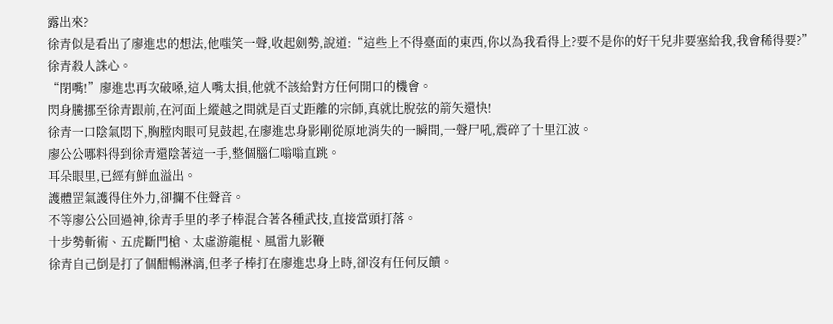露出來?
徐青似是看出了廖進忠的想法,他嗤笑一聲,收起劍勢,說道:“這些上不得臺面的東西,你以為我看得上?要不是你的好干兒非要塞給我,我會稀得要?”
徐青殺人誅心。
“閉嘴!”廖進忠再次破嗓,這人嘴太損,他就不該給對方任何開口的機會。
閃身騰挪至徐青跟前,在河面上縱越之間就是百丈距離的宗師,真就比脫弦的箭矢還快!
徐青一口陰氣悶下,胸膛肉眼可見鼓起,在廖進忠身影剛從原地消失的一瞬間,一聲尸吼,震碎了十里江波。
廖公公哪料得到徐青還陰著這一手,整個腦仁嗡嗡直跳。
耳朵眼里,已經有鮮血溢出。
護體罡氣護得住外力,卻攔不住聲音。
不等廖公公回過神,徐青手里的孝子棒混合著各種武技,直接當頭打落。
十步勢斬術、五虎斷門槍、太虛游龍棍、風雷九影鞭
徐青自己倒是打了個酣暢淋漓,但孝子棒打在廖進忠身上時,卻沒有任何反饋。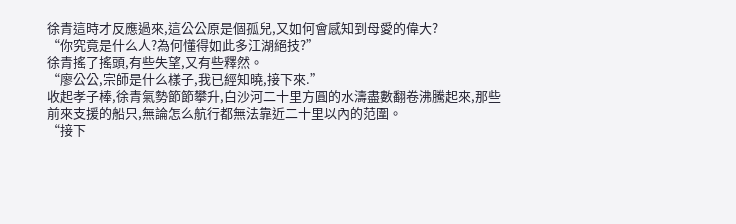徐青這時才反應過來,這公公原是個孤兒,又如何會感知到母愛的偉大?
“你究竟是什么人?為何懂得如此多江湖絕技?”
徐青搖了搖頭,有些失望,又有些釋然。
“廖公公,宗師是什么樣子,我已經知曉,接下來.”
收起孝子棒,徐青氣勢節節攀升,白沙河二十里方圓的水濤盡數翻卷沸騰起來,那些前來支援的船只,無論怎么航行都無法靠近二十里以內的范圍。
“接下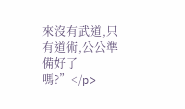來沒有武道,只有道術,公公準備好了嗎?”</p>